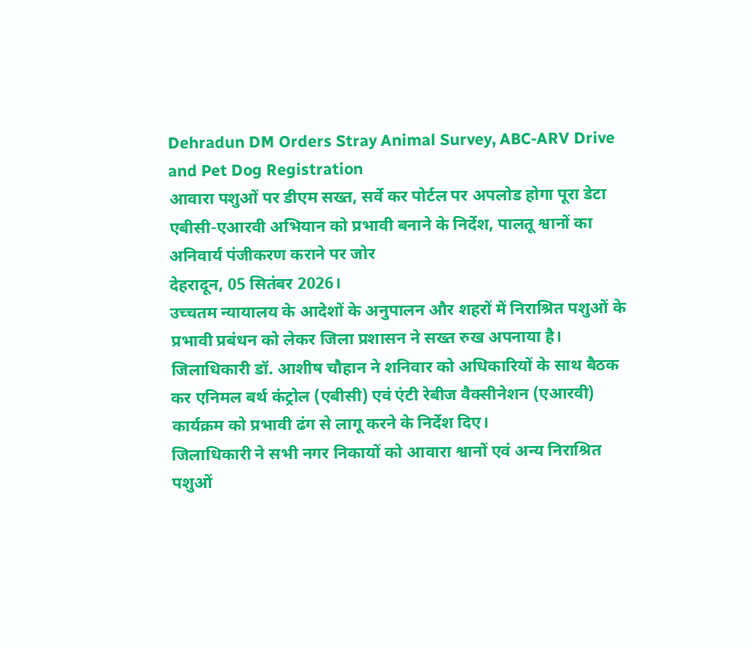Dehradun DM Orders Stray Animal Survey, ABC-ARV Drive and Pet Dog Registration
आवारा पशुओं पर डीएम सख्त, सर्वे कर पोर्टल पर अपलोड होगा पूरा डेटा
एबीसी-एआरवी अभियान को प्रभावी बनाने के निर्देश, पालतू श्वानों का अनिवार्य पंजीकरण कराने पर जोर
देहरादून, 05 सितंबर 2026।
उच्चतम न्यायालय के आदेशों के अनुपालन और शहरों में निराश्रित पशुओं के प्रभावी प्रबंधन को लेकर जिला प्रशासन ने सख्त रुख अपनाया है। जिलाधिकारी डॉ. आशीष चौहान ने शनिवार को अधिकारियों के साथ बैठक कर एनिमल बर्थ कंट्रोल (एबीसी) एवं एंटी रेबीज वैक्सीनेशन (एआरवी) कार्यक्रम को प्रभावी ढंग से लागू करने के निर्देश दिए।
जिलाधिकारी ने सभी नगर निकायों को आवारा श्वानों एवं अन्य निराश्रित पशुओं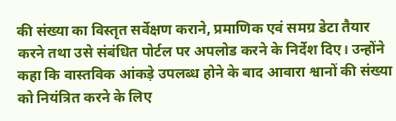की संख्या का विस्तृत सर्वेक्षण कराने, प्रमाणिक एवं समग्र डेटा तैयार करने तथा उसे संबंधित पोर्टल पर अपलोड करने के निर्देश दिए। उन्होंने कहा कि वास्तविक आंकड़े उपलब्ध होने के बाद आवारा श्वानों की संख्या को नियंत्रित करने के लिए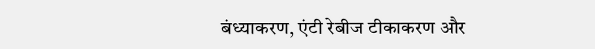बंध्याकरण, एंटी रेबीज टीकाकरण और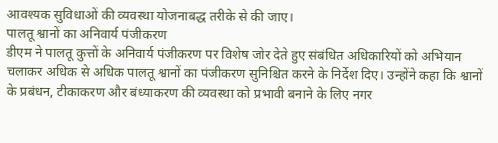आवश्यक सुविधाओं की व्यवस्था योजनाबद्ध तरीके से की जाए।
पालतू श्वानों का अनिवार्य पंजीकरण
डीएम ने पालतू कुत्तों के अनिवार्य पंजीकरण पर विशेष जोर देते हुए संबंधित अधिकारियों को अभियान चलाकर अधिक से अधिक पालतू श्वानों का पंजीकरण सुनिश्चित करने के निर्देश दिए। उन्होंने कहा कि श्वानों के प्रबंधन, टीकाकरण और बंध्याकरण की व्यवस्था को प्रभावी बनाने के लिए नगर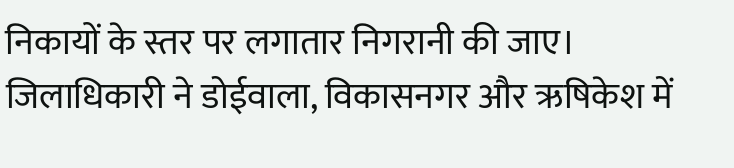निकायों के स्तर पर लगातार निगरानी की जाए।
जिलाधिकारी ने डोईवाला, विकासनगर और ऋषिकेश में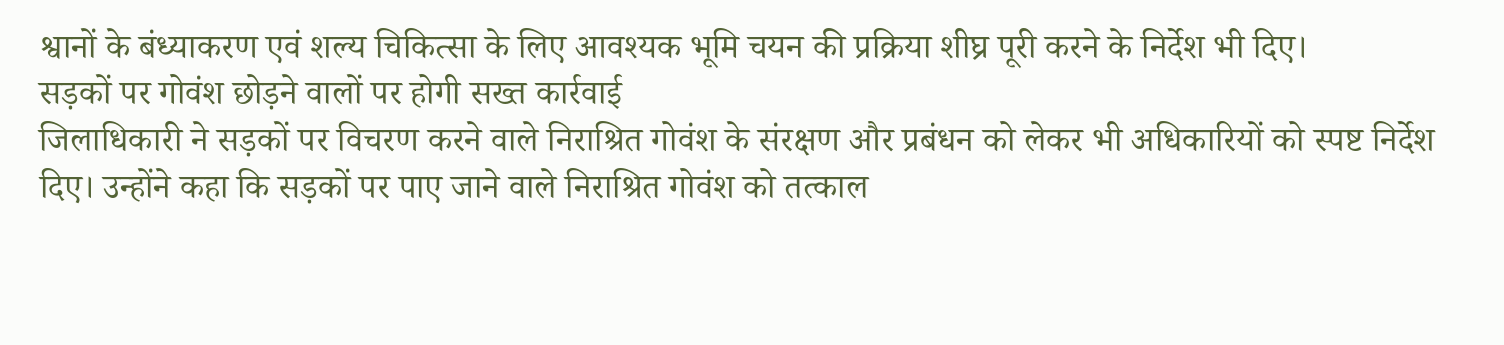श्वानों के बंध्याकरण एवं शल्य चिकित्सा के लिए आवश्यक भूमि चयन की प्रक्रिया शीघ्र पूरी करने के निर्देश भी दिए।
सड़कों पर गोवंश छोड़ने वालों पर होगी सख्त कार्रवाई
जिलाधिकारी ने सड़कों पर विचरण करने वाले निराश्रित गोवंश के संरक्षण और प्रबंधन को लेकर भी अधिकारियों को स्पष्ट निर्देश दिए। उन्होंने कहा कि सड़कों पर पाए जाने वाले निराश्रित गोवंश को तत्काल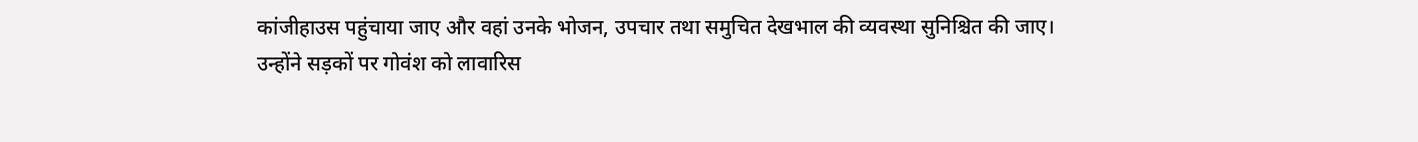कांजीहाउस पहुंचाया जाए और वहां उनके भोजन, उपचार तथा समुचित देखभाल की व्यवस्था सुनिश्चित की जाए।
उन्होंने सड़कों पर गोवंश को लावारिस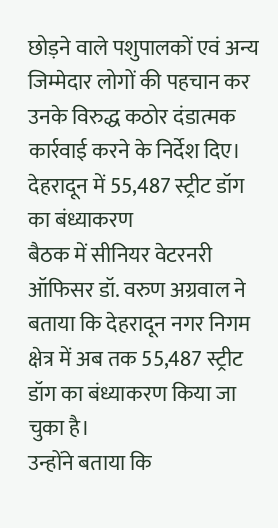छोड़ने वाले पशुपालकों एवं अन्य जिम्मेदार लोगों की पहचान कर उनके विरुद्ध कठोर दंडात्मक कार्रवाई करने के निर्देश दिए।
देहरादून में 55,487 स्ट्रीट डॉग का बंध्याकरण
बैठक में सीनियर वेटरनरी ऑफिसर डॉ. वरुण अग्रवाल ने बताया कि देहरादून नगर निगम क्षेत्र में अब तक 55,487 स्ट्रीट डॉग का बंध्याकरण किया जा चुका है।
उन्होंने बताया कि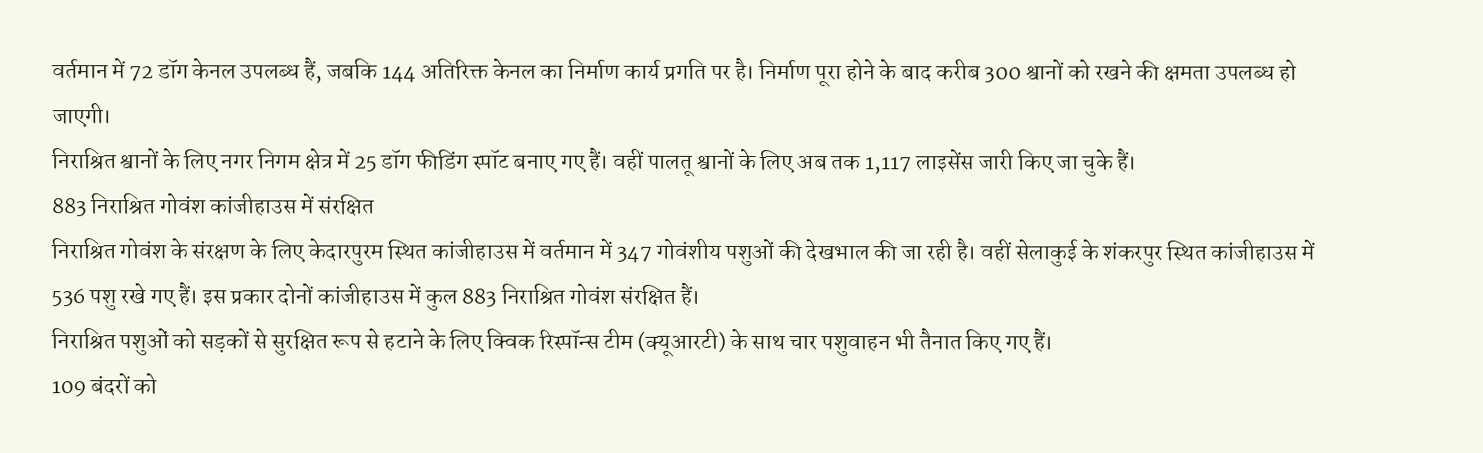वर्तमान में 72 डॉग केनल उपलब्ध हैं, जबकि 144 अतिरिक्त केनल का निर्माण कार्य प्रगति पर है। निर्माण पूरा होने के बाद करीब 300 श्वानों को रखने की क्षमता उपलब्ध हो जाएगी।
निराश्रित श्वानों के लिए नगर निगम क्षेत्र में 25 डॉग फीडिंग स्पॉट बनाए गए हैं। वहीं पालतू श्वानों के लिए अब तक 1,117 लाइसेंस जारी किए जा चुके हैं।
883 निराश्रित गोवंश कांजीहाउस में संरक्षित
निराश्रित गोवंश के संरक्षण के लिए केदारपुरम स्थित कांजीहाउस में वर्तमान में 347 गोवंशीय पशुओं की देखभाल की जा रही है। वहीं सेलाकुई के शंकरपुर स्थित कांजीहाउस में 536 पशु रखे गए हैं। इस प्रकार दोनों कांजीहाउस में कुल 883 निराश्रित गोवंश संरक्षित हैं।
निराश्रित पशुओं को सड़कों से सुरक्षित रूप से हटाने के लिए क्विक रिस्पॉन्स टीम (क्यूआरटी) के साथ चार पशुवाहन भी तैनात किए गए हैं।
109 बंदरों को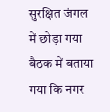सुरक्षित जंगल में छोड़ा गया
बैठक में बताया गया कि नगर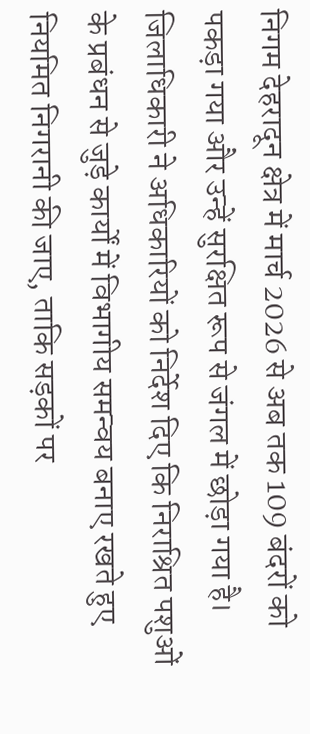निगम देहरादून क्षेत्र में मार्च 2026 से अब तक 109 बंदरों को पकड़ा गया और उन्हें सुरक्षित रूप से जंगल में छोड़ा गया है।
जिलाधिकारी ने अधिकारियों को निर्देश दिए कि निराश्रित पशुओं के प्रबंधन से जुड़े कार्यों में विभागीय समन्वय बनाए रखते हुए नियमित निगरानी की जाए, ताकि सड़कों पर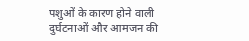पशुओं के कारण होने वाली दुर्घटनाओं और आमजन की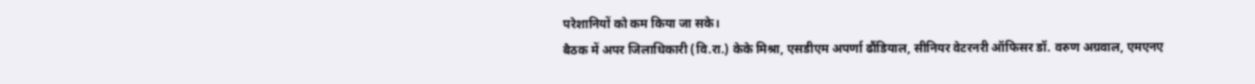परेशानियों को कम किया जा सके।
बैठक में अपर जिलाधिकारी (वि.रा.) केके मिश्रा, एसडीएम अपर्णा ढौंडियाल, सीनियर वेटरनरी ऑफिसर डॉ. वरुण अग्रवाल, एमएनए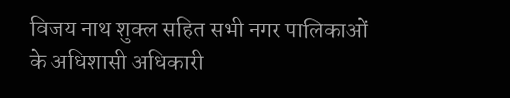विजय नाथ शुक्ल सहित सभी नगर पालिकाओं के अधिशासी अधिकारी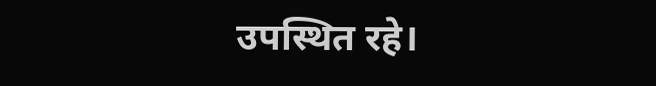उपस्थित रहे।